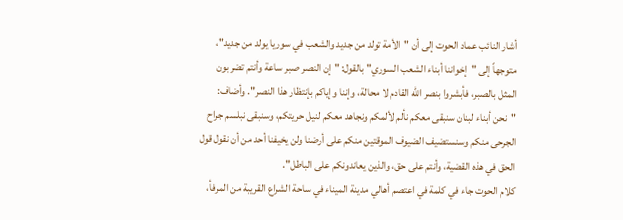أشار النائب عماد الحوت إلى أن "الأمة تولد من جديد والشعب في سوريا يولد من جديد"، متوجهاً إلى "إخواننا أبناء الشعب السوري" بالقول: "إن النصر صبر ساعة وأنتم تضربون المثل بالصبر، فأبشروا بنصر الله القادم لا محالة، وإننا وإياكم بإنتظار هذا النصر". وأضاف: "نحن أبناء لبنان سنبقى معكم نألم لألمكم ونجاهد معكم لنيل حريتكم، وسنبقى نبلسم جراح الجرحى منكم وسنستضيف الضيوف الموقتين منكم على أرضنا ولن يخيفنا أحد من أن نقول قول الحق في هذه القضية، وأنتم على حق، والذين يعاندونكم على الباطل".
كلام الحوت جاء في كلمة في اعتصم أهالي مدينة الميناء في ساحة الشراع القريبة من المرفأ،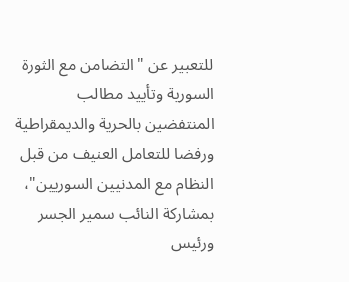للتعبير عن "التضامن مع الثورة السورية وتأييد مطالب المنتفضين بالحرية والديمقراطية ورفضا للتعامل العنيف من قبل النظام مع المدنيين السوريين"، بمشاركة النائب سمير الجسر ورئيس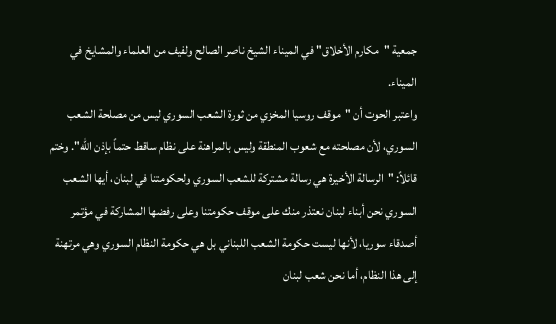جمعية "مكارم الأخلاق" في الميناء الشيخ ناصر الصالح ولفيف من العلماء والمشايخ في الميناء.
واعتبر الحوت أن "موقف روسيا المخزي من ثورة الشعب السوري ليس من مصلحة الشعب السوري، لأن مصلحته مع شعوب المنطقة وليس بالمراهنة على نظام ساقط حتماً بإذن الله". وختم قائلاً: "الرسالة الأخيرة هي رسالة مشتركة للشعب السوري ولحكومتنا في لبنان، أيها الشعب السوري نحن أبناء لبنان نعتذر منك على موقف حكومتنا وعلى رفضها المشاركة في مؤتمر أصدقاء سوريا، لأنها ليست حكومة الشعب اللبناني بل هي حكومة النظام السوري وهي مرتهنة إلى هذا النظام، أما نحن شعب لبنان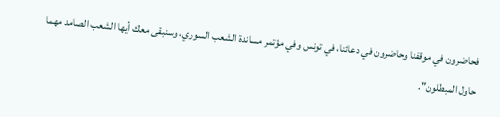فحاضرون في موقفنا وحاضرون في دعائنا، في تونس وفي مؤتمر مساندة الشعب السوري، وسنبقى معك أيها الشعب الصامد مهما حاول المبطلون".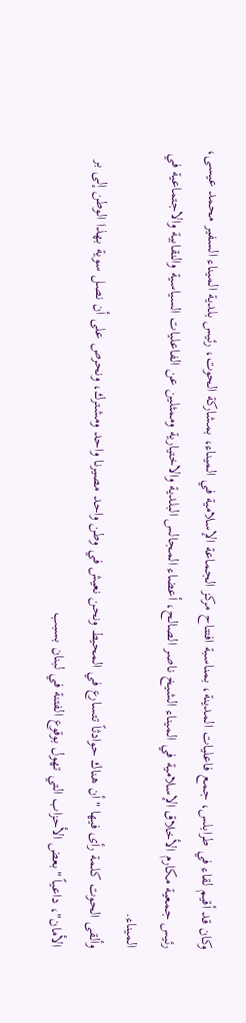وكان قد أقيم لقاء في طرابلس، جمع فاعليات المدينة، بمناسبة افتتاح مركز الجماعة الإسلامية في الميناء، بمشاركة الحوت، رئيس بلدية الميناء السفير محمد عيسى، رئيس جمعية مكارم الأخلاق الإسلامية في الميناء الشيخ ناصر الصالح، أعضاء المجالس البلدية والاختيارية وممثلين عن الفاعليات السياسية والنقابية والاجتماعية في الميناء.
وألقى الحوت كلمة رأى فيها "أن هناك حوادثاً تتسارع في المحيط ونحن نعيش في وطن واحد مصيرنا واحد ومشترك، ونحرص على أن نصل سوية بهذا الوطن إلى بر الأمان"، داعياً "بعض الأحزاب التي تهول بوقوع الفتنة في لبنان بسبب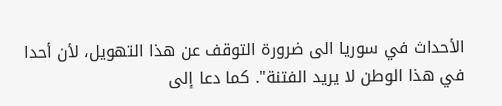الأحداث في سوريا الى ضرورة التوقف عن هذا التهويل، لأن أحدا في هذا الوطن لا يريد الفتنة". كما دعا إلى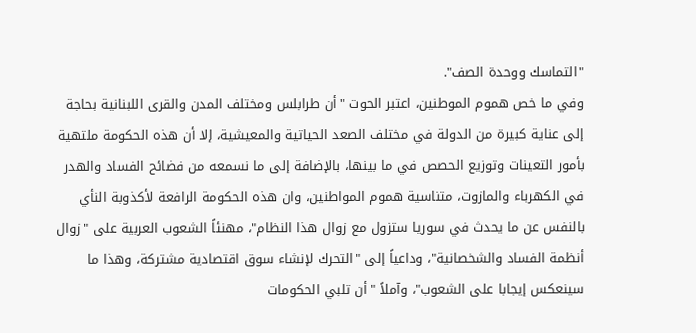"التماسك ووحدة الصف".
وفي ما خص هموم الموطنين، اعتبر الحوت "أن طرابلس ومختلف المدن والقرى اللبنانية بحاجة إلى عناية كبيرة من الدولة في مختلف الصعد الحياتية والمعيشية، إلا أن هذه الحكومة ملتهية بأمور التعينات وتوزيع الحصص في ما بينها، بالإضافة إلى ما نسمعه من فضائح الفساد والهدر في الكهرباء والمازوت، متناسية هموم المواطنين، وان هذه الحكومة الرافعة لأكذوبة النأي بالنفس عن ما يحدث في سوريا ستزول مع زوال هذا النظام"، مهنئاً الشعوب العربية على "زوال أنظمة الفساد والشخصانية"، وداعياً إلى "التحرك لإنشاء سوق اقتصادية مشتركة، وهذا ما سينعكس إيجابا على الشعوب"، وآملاً "أن تلبي الحكومات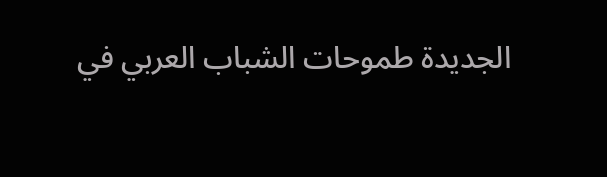الجديدة طموحات الشباب العربي في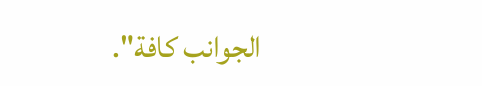الجوانب كافة".